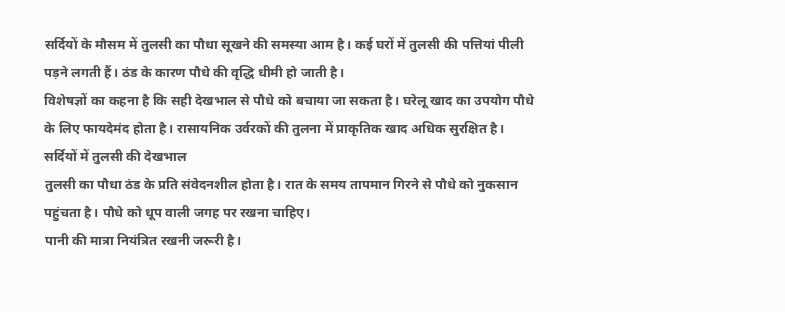सर्दियों के मौसम में तुलसी का पौधा सूखने की समस्या आम है। कई घरों में तुलसी की पत्तियां पीली पड़ने लगती हैं। ठंड के कारण पौधे की वृद्धि धीमी हो जाती है।
विशेषज्ञों का कहना है कि सही देखभाल से पौधे को बचाया जा सकता है। घरेलू खाद का उपयोग पौधे के लिए फायदेमंद होता है। रासायनिक उर्वरकों की तुलना में प्राकृतिक खाद अधिक सुरक्षित है।
सर्दियों में तुलसी की देखभाल
तुलसी का पौधा ठंड के प्रति संवेदनशील होता है। रात के समय तापमान गिरने से पौधे को नुकसान पहुंचता है। पौधे को धूप वाली जगह पर रखना चाहिए।
पानी की मात्रा नियंत्रित रखनी जरूरी है।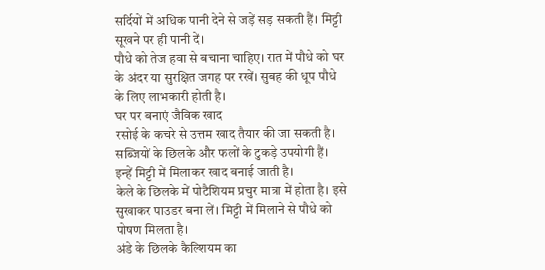सर्दियों में अधिक पानी देने से जड़ें सड़ सकती हैं। मिट्टी सूखने पर ही पानी दें।
पौधे को तेज हवा से बचाना चाहिए। रात में पौधे को घर के अंदर या सुरक्षित जगह पर रखें। सुबह की धूप पौधे के लिए लाभकारी होती है।
घर पर बनाएं जैविक खाद
रसोई के कचरे से उत्तम खाद तैयार की जा सकती है। सब्जियों के छिलके और फलों के टुकड़े उपयोगी हैं। इन्हें मिट्टी में मिलाकर खाद बनाई जाती है।
केले के छिलके में पोटैशियम प्रचुर मात्रा में होता है। इसे सुखाकर पाउडर बना लें। मिट्टी में मिलाने से पौधे को पोषण मिलता है।
अंडे के छिलके कैल्शियम का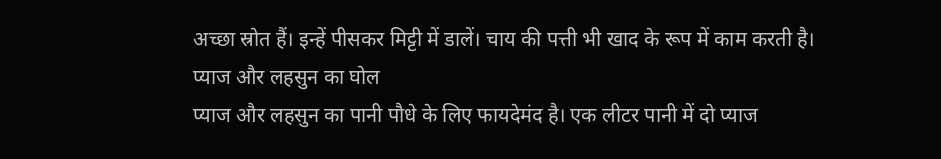अच्छा स्रोत हैं। इन्हें पीसकर मिट्टी में डालें। चाय की पत्ती भी खाद के रूप में काम करती है।
प्याज और लहसुन का घोल
प्याज और लहसुन का पानी पौधे के लिए फायदेमंद है। एक लीटर पानी में दो प्याज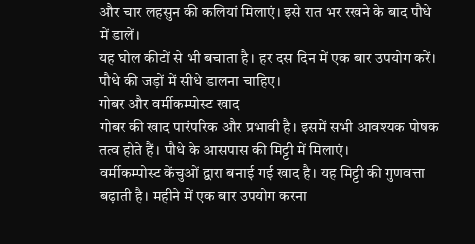और चार लहसुन की कलियां मिलाएं। इसे रात भर रखने के बाद पौधे में डालें।
यह घोल कीटों से भी बचाता है। हर दस दिन में एक बार उपयोग करें। पौधे की जड़ों में सीधे डालना चाहिए।
गोबर और वर्मीकम्पोस्ट खाद
गोबर की खाद पारंपरिक और प्रभावी है। इसमें सभी आवश्यक पोषक तत्व होते हैं। पौधे के आसपास की मिट्टी में मिलाएं।
वर्मीकम्पोस्ट केंचुओं द्वारा बनाई गई खाद है। यह मिट्टी की गुणवत्ता बढ़ाती है। महीने में एक बार उपयोग करना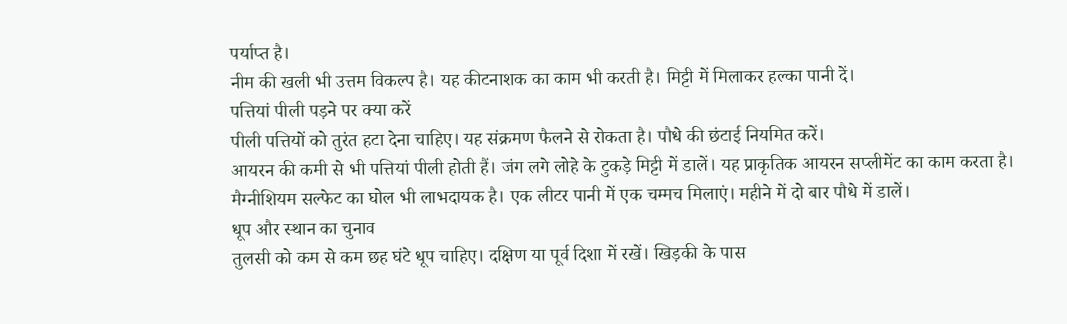पर्याप्त है।
नीम की खली भी उत्तम विकल्प है। यह कीटनाशक का काम भी करती है। मिट्टी में मिलाकर हल्का पानी दें।
पत्तियां पीली पड़ने पर क्या करें
पीली पत्तियों को तुरंत हटा देना चाहिए। यह संक्रमण फैलने से रोकता है। पौधे की छंटाई नियमित करें।
आयरन की कमी से भी पत्तियां पीली होती हैं। जंग लगे लोहे के टुकड़े मिट्टी में डालें। यह प्राकृतिक आयरन सप्लीमेंट का काम करता है।
मैग्नीशियम सल्फेट का घोल भी लाभदायक है। एक लीटर पानी में एक चम्मच मिलाएं। महीने में दो बार पौधे में डालें।
धूप और स्थान का चुनाव
तुलसी को कम से कम छह घंटे धूप चाहिए। दक्षिण या पूर्व दिशा में रखें। खिड़की के पास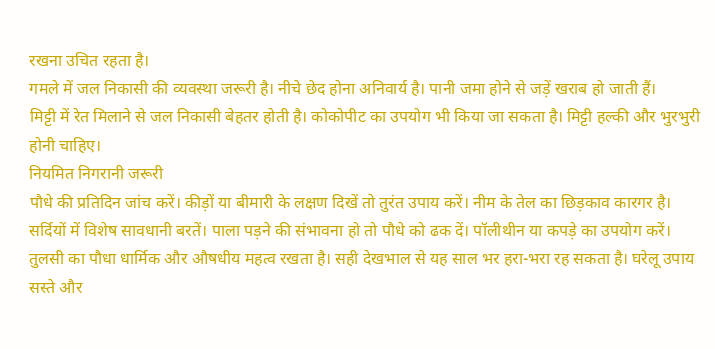रखना उचित रहता है।
गमले में जल निकासी की व्यवस्था जरूरी है। नीचे छेद होना अनिवार्य है। पानी जमा होने से जड़ें खराब हो जाती हैं।
मिट्टी में रेत मिलाने से जल निकासी बेहतर होती है। कोकोपीट का उपयोग भी किया जा सकता है। मिट्टी हल्की और भुरभुरी होनी चाहिए।
नियमित निगरानी जरूरी
पौधे की प्रतिदिन जांच करें। कीड़ों या बीमारी के लक्षण दिखें तो तुरंत उपाय करें। नीम के तेल का छिड़काव कारगर है।
सर्दियों में विशेष सावधानी बरतें। पाला पड़ने की संभावना हो तो पौधे को ढक दें। पॉलीथीन या कपड़े का उपयोग करें।
तुलसी का पौधा धार्मिक और औषधीय महत्व रखता है। सही देखभाल से यह साल भर हरा-भरा रह सकता है। घरेलू उपाय सस्ते और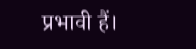प्रभावी हैं।